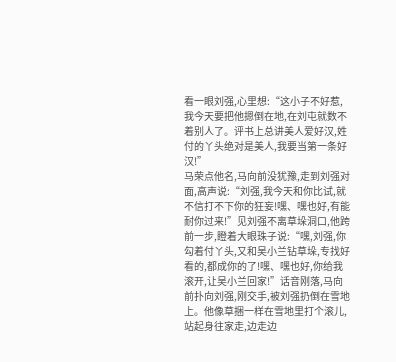看一眼刘强,心里想:“这小子不好惹,我今天要把他摁倒在地,在刘屯就数不着别人了。评书上总讲美人爱好汉,姓付的丫头绝对是美人,我要当第一条好汉!”
马荣点他名,马向前没犹豫,走到刘强对面,高声说:“刘强,我今天和你比试,就不信打不下你的狂妄!嘿、嘿也好,有能耐你过来!”见刘强不离草垛洞口,他跨前一步,瞪着大眼珠子说:“嘿,刘强,你勾着付丫头,又和吴小兰钻草垛,专找好看的,都成你的了!嘿、嘿也好,你给我滚开,让吴小兰回家!”话音刚落,马向前扑向刘强,刚交手,被刘强扔倒在雪地上。他像草捆一样在雪地里打个滚儿,站起身往家走,边走边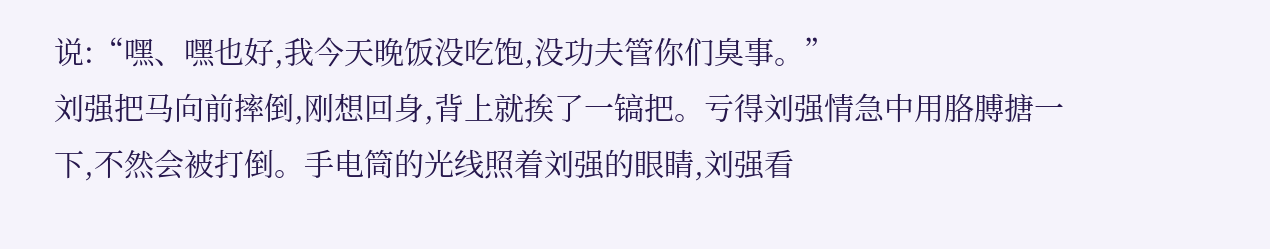说:“嘿、嘿也好,我今天晚饭没吃饱,没功夫管你们臭事。”
刘强把马向前摔倒,刚想回身,背上就挨了一镐把。亏得刘强情急中用胳膊搪一下,不然会被打倒。手电筒的光线照着刘强的眼睛,刘强看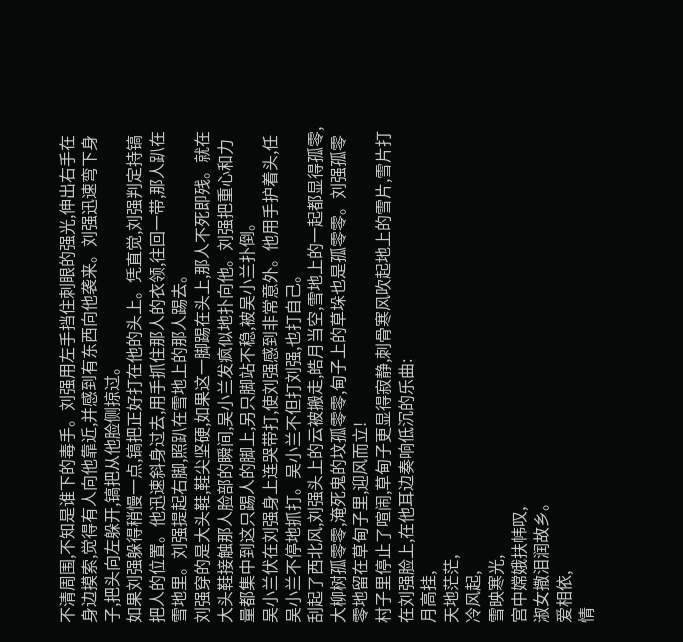不清周围,不知是谁下的毒手。刘强用左手挡住刺眼的强光,伸出右手在身边摸索,觉得有人向他靠近,并感到有东西向他袭来。刘强迅速弯下身子,把头向左躲开,镐把从他脸侧掠过。
如果刘强躲得稍慢一点,镐把正好打在他的头上。凭直觉,刘强判定持镐把人的位置。他迅速斜身过去,用手抓住那人的衣领,往回一带,那人趴在雪地里。刘强提起右脚,照趴在雪地上的那人踢去。
刘强穿的是大头鞋,鞋尖坚硬,如果这一脚踢在头上,那人不死即残。就在大头鞋接触那人脸部的瞬间,吴小兰发疯似地扑向他。刘强把重心和力量都集中到这只踢人的脚上,另只脚站不稳,被吴小兰扑倒。
吴小兰伏在刘强身上连哭带打,使刘强感到非常意外。他用手护着头,任吴小兰不停地抓打。吴小兰不但打刘强,也打自己。
刮起了西北风,刘强头上的云被搬走,皓月当空,雪地上的一起都显得孤零,大柳树孤零零,淹死鬼的坟孤零零,甸子上的草垛也是孤零零。刘强孤零零地留在草甸子里,迎风而立!
村子里停止了喧闹,草甸子更显得寂静,刺骨寒风吹起地上的雪片,雪片打在刘强脸上,在他耳边奏响低沉的乐曲:
月高挂,
天地茫茫,
冷风起,
雪映寒光,
宫中嫦娥扶帏叹,
淑女撒泪润故乡。
爱相依,
情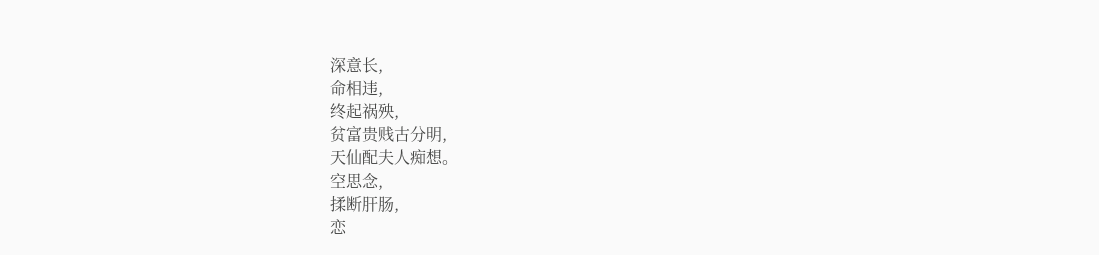深意长,
命相违,
终起祸殃,
贫富贵贱古分明,
天仙配夫人痴想。
空思念,
揉断肝肠,
恋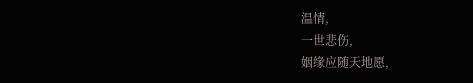温情,
一世悲伤,
姻缘应随天地愿,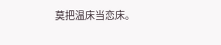莫把温床当恋床。